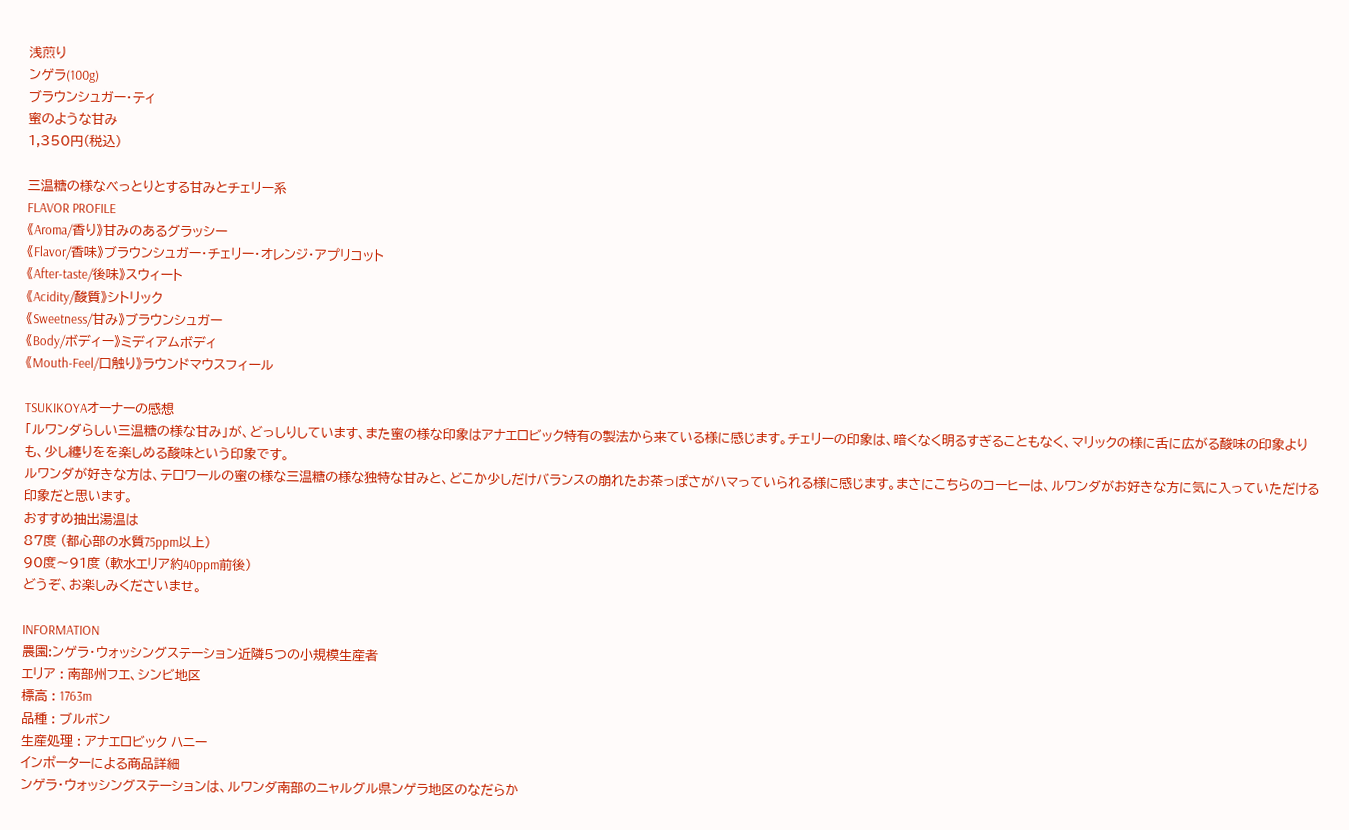浅煎り
ンゲラ(100g)
ブラウンシュガー・ティ
蜜のような甘み
1,350円(税込)

三温糖の様なべっとりとする甘みとチェリー系
FLAVOR PROFILE
《Aroma/香り》甘みのあるグラッシー
《Flavor/香味》ブラウンシュガー・チェリー・オレンジ・アプリコット
《After-taste/後味》スウィート
《Acidity/酸質》シトリック
《Sweetness/甘み》ブラウンシュガー
《Body/ボディー》ミディアムボディ
《Mouth-Feel/口触り》ラウンドマウスフィール

TSUKIKOYAオーナーの感想
「ルワンダらしい三温糖の様な甘み」が、どっしりしています、また蜜の様な印象はアナエロビック特有の製法から来ている様に感じます。チェリーの印象は、暗くなく明るすぎることもなく、マリックの様に舌に広がる酸味の印象よりも、少し纏りをを楽しめる酸味という印象です。
ルワンダが好きな方は、テロワールの蜜の様な三温糖の様な独特な甘みと、どこか少しだけバランスの崩れたお茶っぽさがハマっていられる様に感じます。まさにこちらのコーヒーは、ルワンダがお好きな方に気に入っていただける印象だと思います。
おすすめ抽出湯温は
87度 (都心部の水質75ppm以上)
90度〜91度 (軟水エリア約40ppm前後)
どうぞ、お楽しみくださいませ。

INFORMATION
農園:ンゲラ・ウォッシングステーション近隣5つの小規模生産者
エリア : 南部州フエ、シンビ地区
標高 : 1763m
品種 : ブルボン
生産処理 : アナエロビック ハニー
インポーターによる商品詳細
ンゲラ・ウォッシングステーションは、ルワンダ南部のニャルグル県ンゲラ地区のなだらか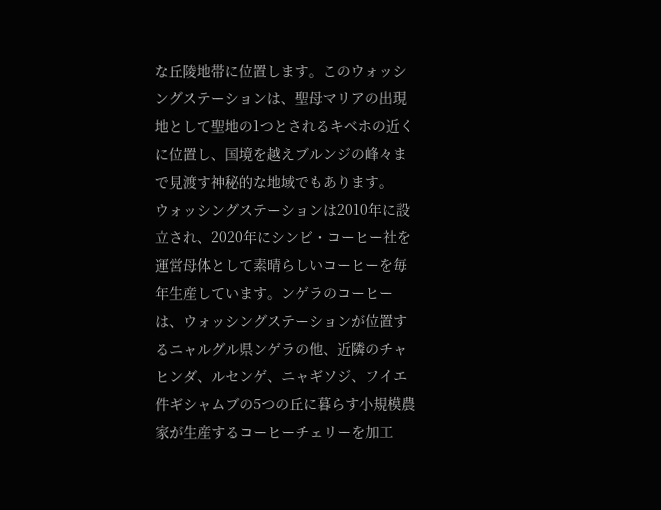な丘陵地帯に位置します。このウォッシングステーションは、聖母マリアの出現地として聖地の1つとされるキベホの近くに位置し、国境を越えブルンジの峰々まで見渡す神秘的な地域でもあります。
ウォッシングステーションは2010年に設立され、2020年にシンビ・コーヒー社を運営母体として素晴らしいコーヒーを毎年生産しています。ンゲラのコーヒーは、ウォッシングステーションが位置するニャルグル県ンゲラの他、近隣のチャヒンダ、ルセンゲ、ニャギソジ、フイエ件ギシャムブの5つの丘に暮らす小規模農家が生産するコーヒーチェリーを加工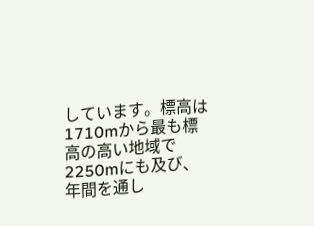しています。標高は1710mから最も標高の高い地域で2250mにも及び、年間を通し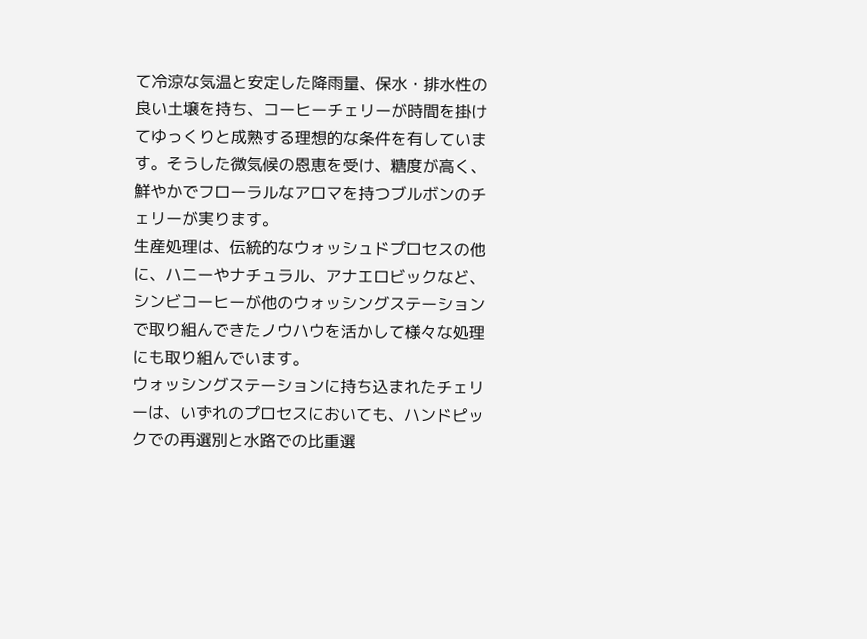て冷涼な気温と安定した降雨量、保水・排水性の良い土壌を持ち、コーヒーチェリーが時間を掛けてゆっくりと成熟する理想的な条件を有しています。そうした微気候の恩恵を受け、糖度が高く、鮮やかでフローラルなアロマを持つブルボンのチェリーが実ります。
生産処理は、伝統的なウォッシュドプロセスの他に、ハニーやナチュラル、アナエロビックなど、シンビコーヒーが他のウォッシングステーションで取り組んできたノウハウを活かして様々な処理にも取り組んでいます。
ウォッシングステーションに持ち込まれたチェリーは、いずれのプロセスにおいても、ハンドピックでの再選別と水路での比重選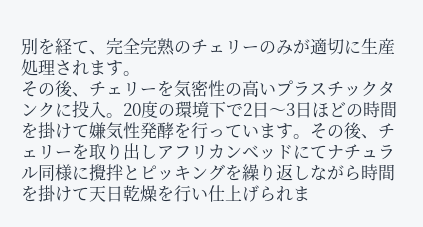別を経て、完全完熟のチェリーのみが適切に生産処理されます。
その後、チェリーを気密性の高いプラスチックタンクに投入。20度の環境下で2日〜3日ほどの時間を掛けて嫌気性発酵を行っています。その後、チェリーを取り出しアフリカンベッドにてナチュラル同様に攪拌とピッキングを繰り返しながら時間を掛けて天日乾燥を行い仕上げられま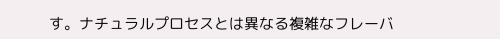す。ナチュラルプロセスとは異なる複雑なフレーバ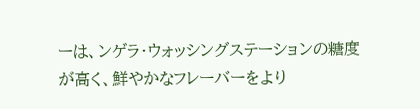ーは、ンゲラ・ウォッシングステーションの糖度が高く、鮮やかなフレーバーをより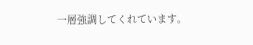一層強調してくれています。